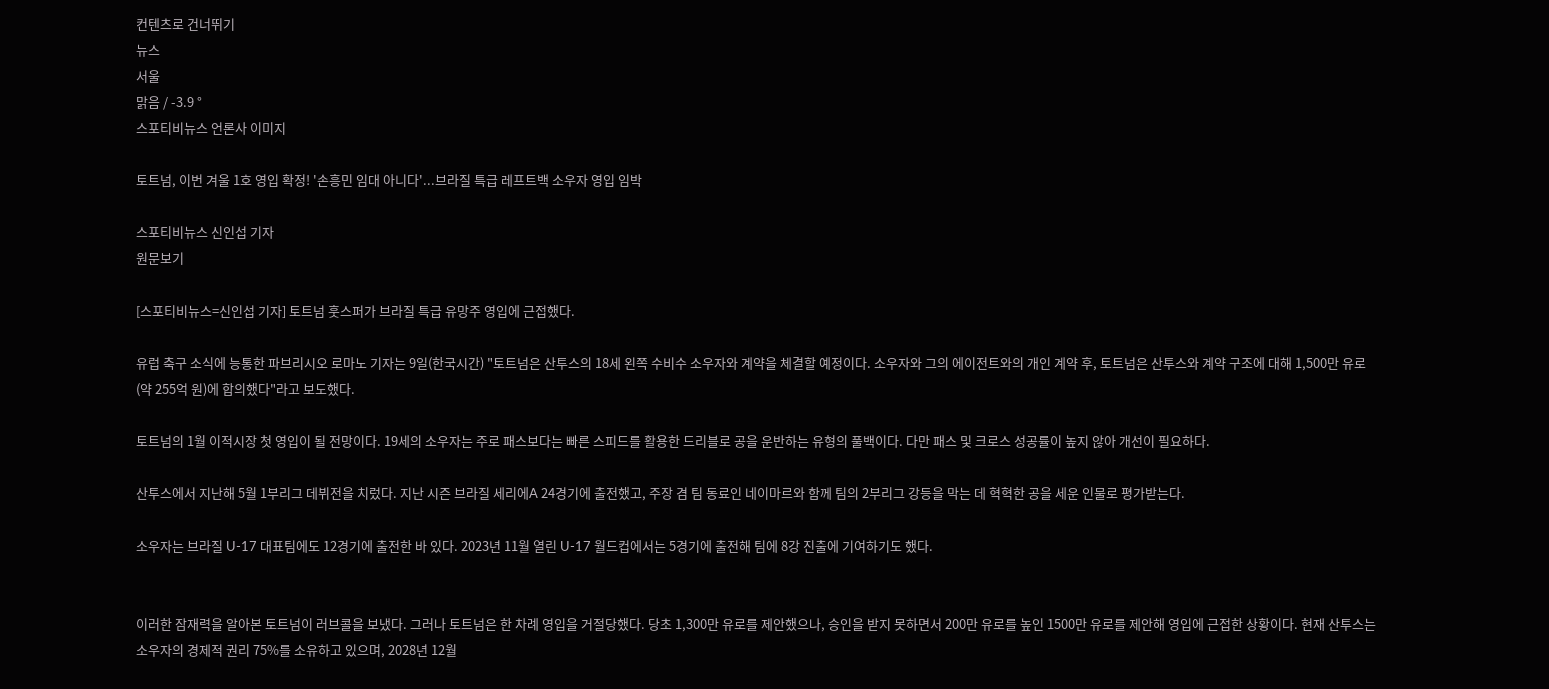컨텐츠로 건너뛰기
뉴스
서울
맑음 / -3.9 °
스포티비뉴스 언론사 이미지

토트넘, 이번 겨울 1호 영입 확정! '손흥민 임대 아니다'...브라질 특급 레프트백 소우자 영입 임박

스포티비뉴스 신인섭 기자
원문보기

[스포티비뉴스=신인섭 기자] 토트넘 훗스퍼가 브라질 특급 유망주 영입에 근접했다.

유럽 축구 소식에 능통한 파브리시오 로마노 기자는 9일(한국시간) "토트넘은 산투스의 18세 왼쪽 수비수 소우자와 계약을 체결할 예정이다. 소우자와 그의 에이전트와의 개인 계약 후, 토트넘은 산투스와 계약 구조에 대해 1,500만 유로(약 255억 원)에 합의했다"라고 보도했다.

토트넘의 1월 이적시장 첫 영입이 될 전망이다. 19세의 소우자는 주로 패스보다는 빠른 스피드를 활용한 드리블로 공을 운반하는 유형의 풀백이다. 다만 패스 및 크로스 성공률이 높지 않아 개선이 필요하다.

산투스에서 지난해 5월 1부리그 데뷔전을 치렀다. 지난 시즌 브라질 세리에A 24경기에 출전했고, 주장 겸 팀 동료인 네이마르와 함께 팀의 2부리그 강등을 막는 데 혁혁한 공을 세운 인물로 평가받는다.

소우자는 브라질 U-17 대표팀에도 12경기에 출전한 바 있다. 2023년 11월 열린 U-17 월드컵에서는 5경기에 출전해 팀에 8강 진출에 기여하기도 했다.


이러한 잠재력을 알아본 토트넘이 러브콜을 보냈다. 그러나 토트넘은 한 차례 영입을 거절당했다. 당초 1,300만 유로를 제안했으나, 승인을 받지 못하면서 200만 유로를 높인 1500만 유로를 제안해 영입에 근접한 상황이다. 현재 산투스는 소우자의 경제적 권리 75%를 소유하고 있으며, 2028년 12월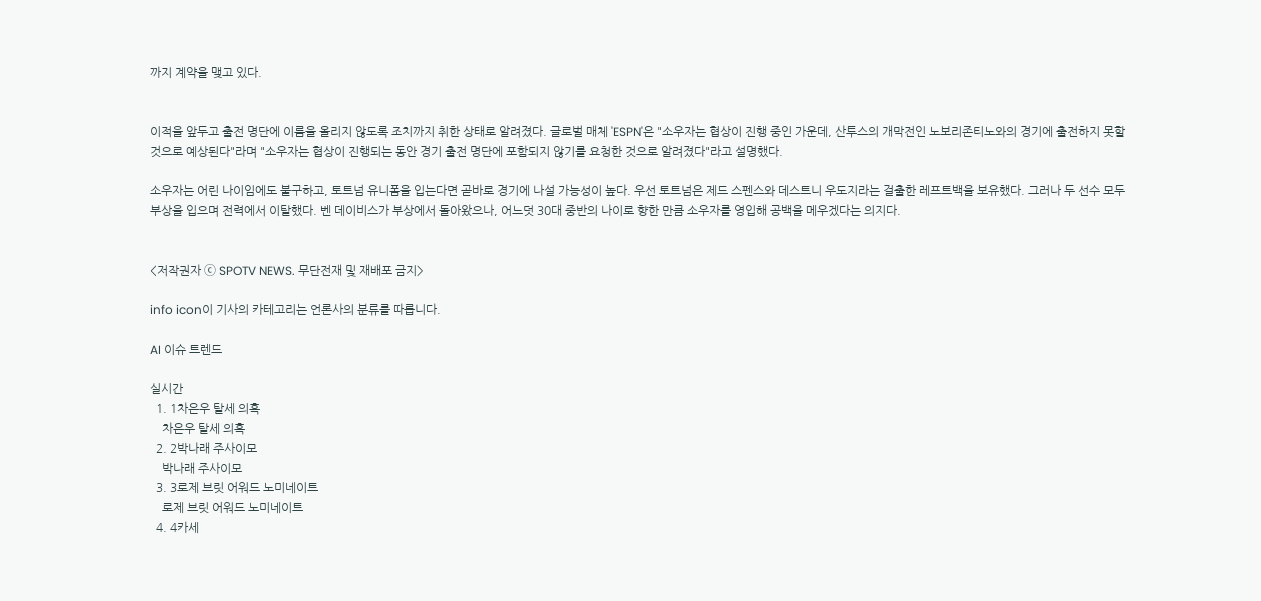까지 계약을 맺고 있다.


이적을 앞두고 출전 명단에 이름을 올리지 않도록 조치까지 취한 상태로 알려졌다. 글로벌 매체 'ESPN'은 "소우자는 협상이 진행 중인 가운데, 산투스의 개막전인 노보리존티노와의 경기에 출전하지 못할 것으로 예상된다"라며 "소우자는 협상이 진행되는 동안 경기 출전 명단에 포함되지 않기를 요청한 것으로 알려졌다"라고 설명했다.

소우자는 어린 나이임에도 불구하고, 토트넘 유니폼을 입는다면 곧바로 경기에 나설 가능성이 높다. 우선 토트넘은 제드 스펜스와 데스트니 우도지라는 걸출한 레프트백을 보유했다. 그러나 두 선수 모두 부상을 입으며 전력에서 이탈했다. 벤 데이비스가 부상에서 돌아왔으나, 어느덧 30대 중반의 나이로 향한 만큼 소우자를 영입해 공백을 메우겠다는 의지다.


<저작권자 ⓒ SPOTV NEWS. 무단전재 및 재배포 금지>

info icon이 기사의 카테고리는 언론사의 분류를 따릅니다.

AI 이슈 트렌드

실시간
  1. 1차은우 탈세 의혹
    차은우 탈세 의혹
  2. 2박나래 주사이모
    박나래 주사이모
  3. 3로제 브릿 어워드 노미네이트
    로제 브릿 어워드 노미네이트
  4. 4카세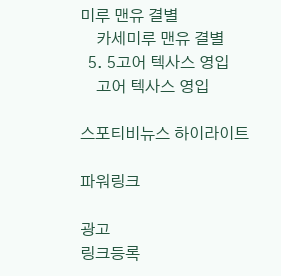미루 맨유 결별
    카세미루 맨유 결별
  5. 5고어 텍사스 영입
    고어 텍사스 영입

스포티비뉴스 하이라이트

파워링크

광고
링크등록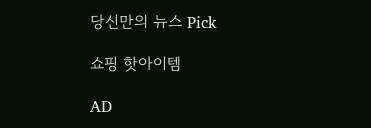당신만의 뉴스 Pick

쇼핑 핫아이템

AD